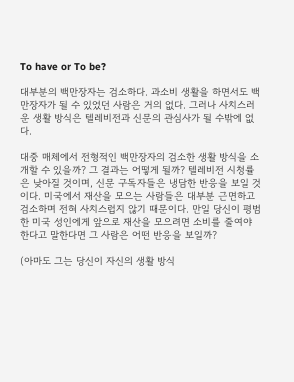To have or To be?

대부분의 백만장자는 검소하다. 과소비 생활을 하면서도 백만장자가 될 수 있었던 사람은 거의 없다. 그러나 사치스러운 생활 방식은 텔레비전과 신문의 관심사가 될 수밖에 없다.

대중 매체에서 전형적인 백만장자의 검소한 생활 방식을 소개할 수 있을까? 그 결과는 어떻게 될까? 텔레비전 시청률은 낮아질 것이며, 신문 구독자들은 냉담한 반응을 보일 것이다. 미국에서 재산을 모으는 사람들은 대부분 근면하고 검소하며 전혀 사치스럽지 않기 때문이다. 만일 당신이 평범한 미국 성인에게 앞으로 재산을 모으려면 소비를 줄여야 한다고 말한다면 그 사람은 어떤 반응을 보일까?

(아마도 그는 당신이 자신의 생활 방식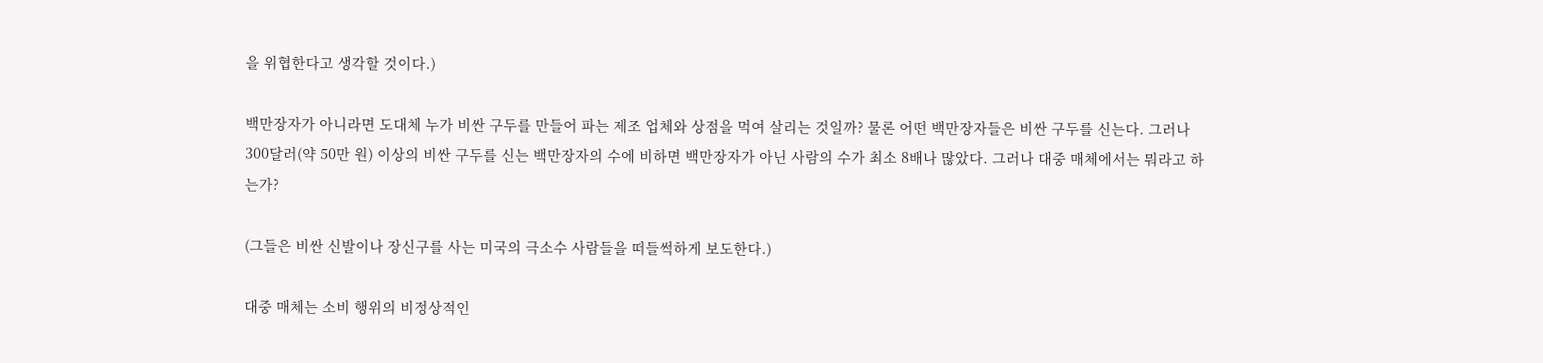을 위협한다고 생각할 것이다.)

백만장자가 아니라면 도대체 누가 비싼 구두를 만들어 파는 제조 업체와 상점을 먹여 살리는 것일까? 물론 어떤 백만장자들은 비싼 구두를 신는다. 그러나 300달러(약 50만 원) 이상의 비싼 구두를 신는 백만장자의 수에 비하면 백만장자가 아닌 사람의 수가 최소 8배나 많았다. 그러나 대중 매체에서는 뭐라고 하는가?

(그들은 비싼 신발이나 장신구를 사는 미국의 극소수 사람들을 떠들썩하게 보도한다.)

대중 매체는 소비 행위의 비정상적인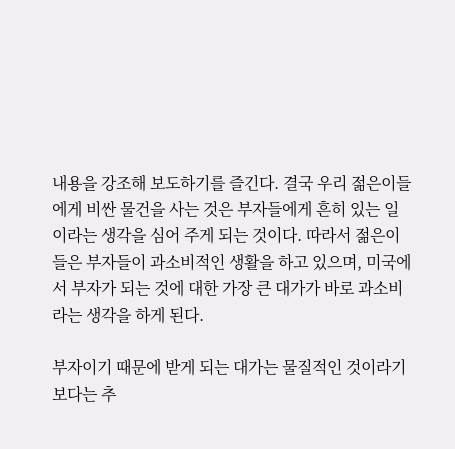내용을 강조해 보도하기를 즐긴다. 결국 우리 젊은이들에게 비싼 물건을 사는 것은 부자들에게 흔히 있는 일이라는 생각을 심어 주게 되는 것이다. 따라서 젊은이들은 부자들이 과소비적인 생활을 하고 있으며, 미국에서 부자가 되는 것에 대한 가장 큰 대가가 바로 과소비라는 생각을 하게 된다.

부자이기 때문에 받게 되는 대가는 물질적인 것이라기보다는 추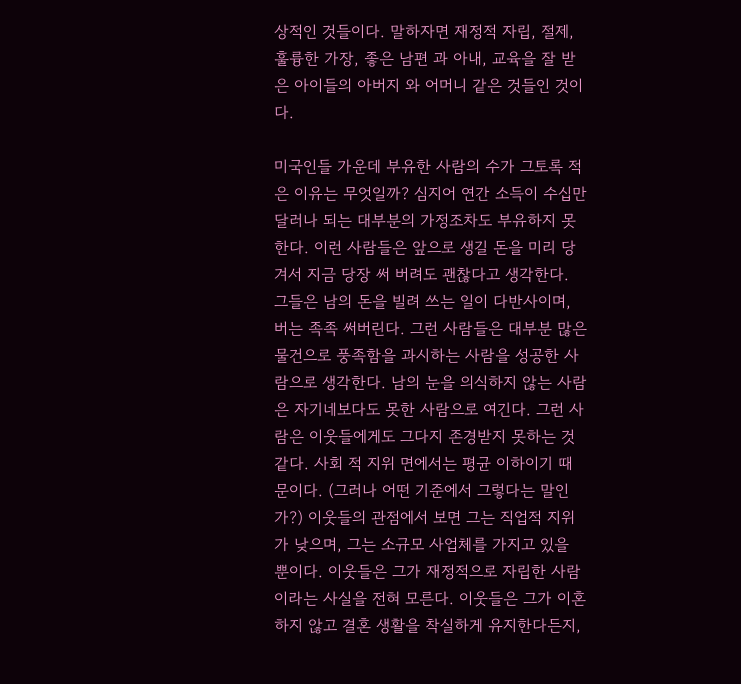상적인 것들이다. 말하자면 재정적 자립, 절제, 훌륭한 가장, 좋은 남편 과 아내, 교육을 잘 받은 아이들의 아버지 와 어머니 같은 것들인 것이다.

미국인들 가운데 부유한 사람의 수가 그토록 적은 이유는 무엇일까? 심지어 연간 소득이 수십만 달러나 되는 대부분의 가정조차도 부유하지 못한다. 이런 사람들은 앞으로 생길 돈을 미리 당겨서 지금 당장 써 버려도 괜찮다고 생각한다. 그들은 남의 돈을 빌려 쓰는 일이 다반사이며, 버는 족족 써버린다. 그런 사람들은 대부분 많은 물건으로 풍족함을 과시하는 사람을 성공한 사람으로 생각한다. 남의 눈을 의식하지 않는 사람은 자기네보다도 못한 사람으로 여긴다. 그런 사람은 이웃들에게도 그다지 존경받지 못하는 것 같다. 사회 적 지위 면에서는 평균 이하이기 때문이다. (그러나 어떤 기준에서 그렇다는 말인가?) 이웃들의 관점에서 보면 그는 직업적 지위가 낮으며, 그는 소규모 사업체를 가지고 있을 뿐이다. 이웃들은 그가 재정적으로 자립한 사람이라는 사실을 전혀 모른다. 이웃들은 그가 이혼하지 않고 결혼 생활을 착실하게 유지한다든지,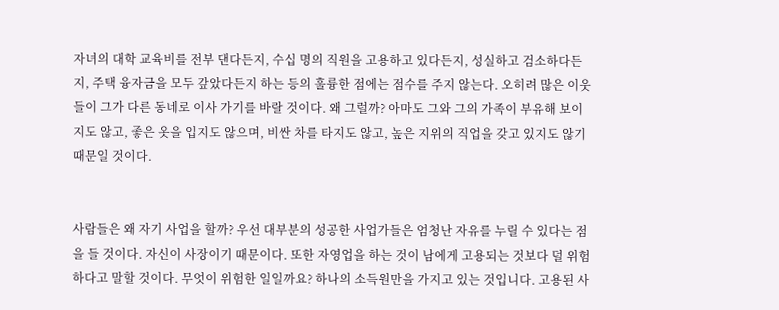자녀의 대학 교육비를 전부 댄다든지, 수십 명의 직원을 고용하고 있다든지, 성실하고 검소하다든지, 주택 융자금을 모두 갚았다든지 하는 등의 훌륭한 점에는 점수를 주지 않는다. 오히려 많은 이웃들이 그가 다른 동네로 이사 가기를 바랄 것이다. 왜 그럴까? 아마도 그와 그의 가족이 부유해 보이지도 않고, 좋은 옷을 입지도 않으며, 비싼 차를 타지도 않고, 높은 지위의 직업을 갖고 있지도 않기 때문일 것이다.


사람들은 왜 자기 사업을 할까? 우선 대부분의 성공한 사업가들은 엄청난 자유를 누릴 수 있다는 점을 들 것이다. 자신이 사장이기 때문이다. 또한 자영업을 하는 것이 남에게 고용되는 것보다 덜 위험하다고 말할 것이다. 무엇이 위험한 일일까요? 하나의 소득원만을 가지고 있는 것입니다. 고용된 사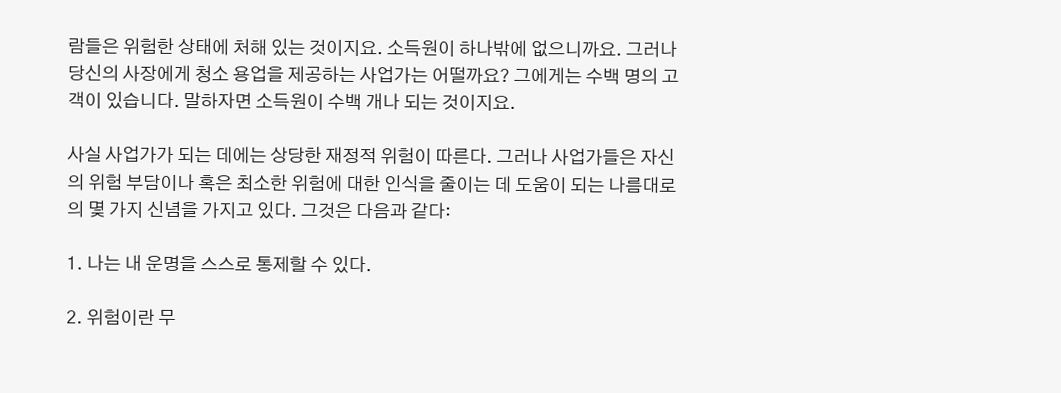람들은 위험한 상태에 처해 있는 것이지요. 소득원이 하나밖에 없으니까요. 그러나 당신의 사장에게 청소 용업을 제공하는 사업가는 어떨까요? 그에게는 수백 명의 고객이 있습니다. 말하자면 소득원이 수백 개나 되는 것이지요.

사실 사업가가 되는 데에는 상당한 재정적 위험이 따른다. 그러나 사업가들은 자신의 위험 부담이나 혹은 최소한 위험에 대한 인식을 줄이는 데 도움이 되는 나름대로의 몇 가지 신념을 가지고 있다. 그것은 다음과 같다:

1. 나는 내 운명을 스스로 통제할 수 있다.

2. 위험이란 무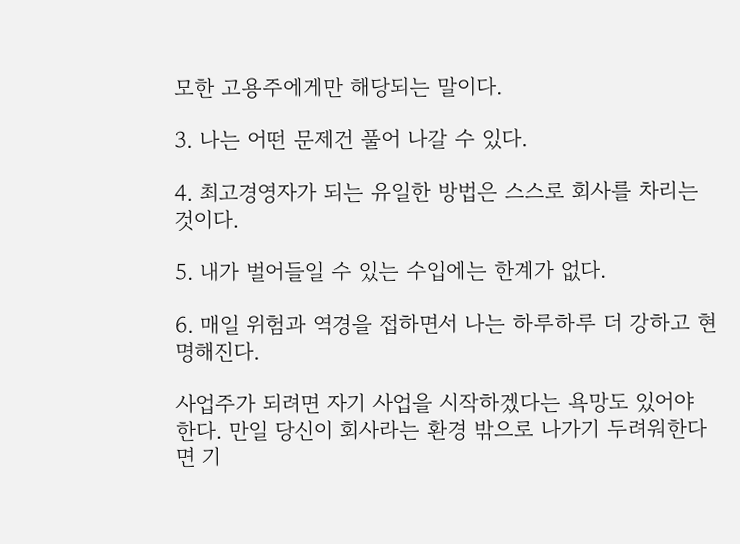모한 고용주에게만 해당되는 말이다.

3. 나는 어떤 문제건 풀어 나갈 수 있다.

4. 최고경영자가 되는 유일한 방법은 스스로 회사를 차리는 것이다.

5. 내가 벌어들일 수 있는 수입에는 한계가 없다.

6. 매일 위험과 역경을 접하면서 나는 하루하루 더 강하고 현명해진다.

사업주가 되려면 자기 사업을 시작하겠다는 욕망도 있어야 한다. 만일 당신이 회사라는 환경 밖으로 나가기 두려워한다면 기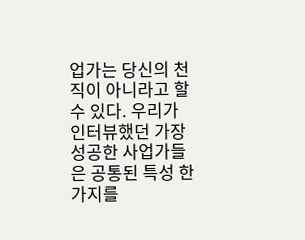업가는 당신의 천직이 아니라고 할 수 있다. 우리가 인터뷰했던 가장 성공한 사업가들은 공통된 특성 한 가지를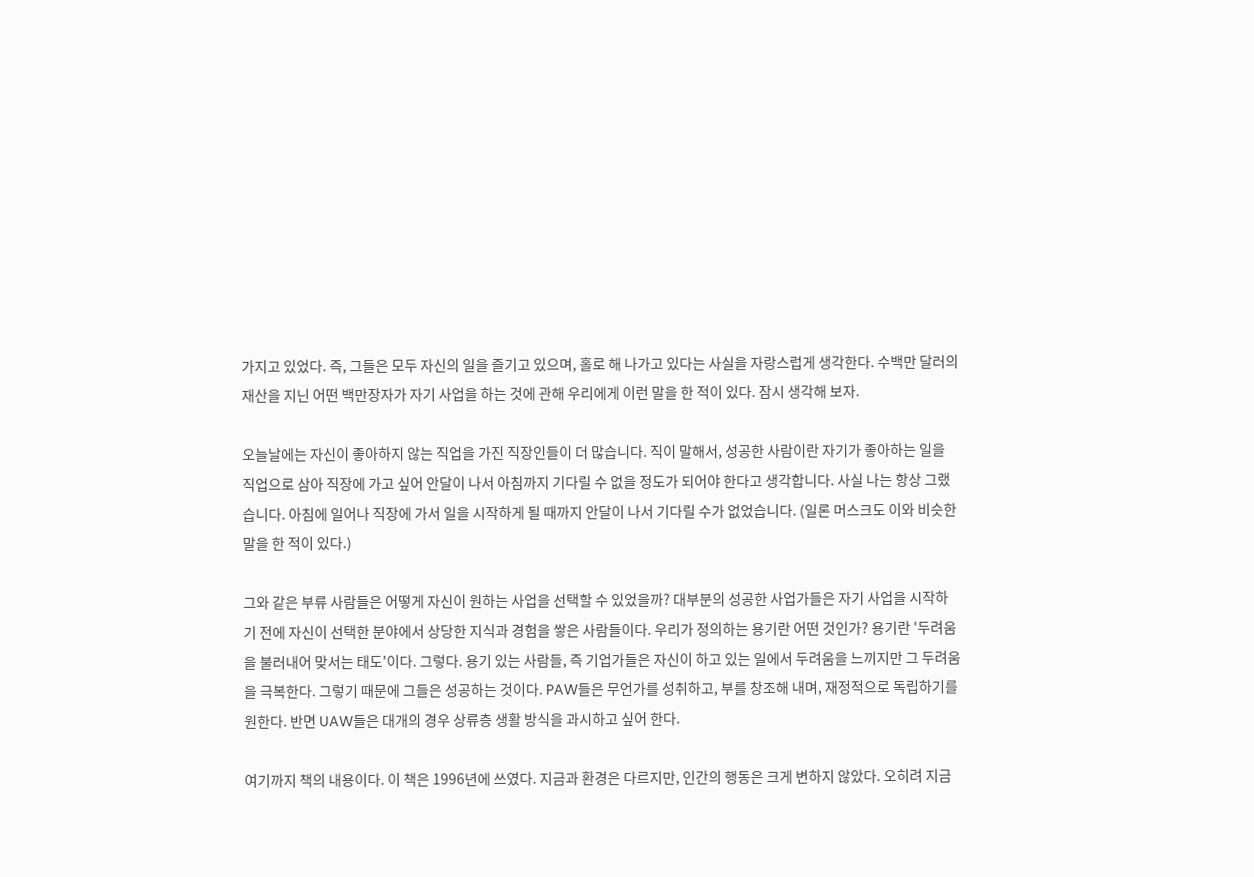가지고 있었다. 즉, 그들은 모두 자신의 일을 즐기고 있으며, 홀로 해 나가고 있다는 사실을 자랑스럽게 생각한다. 수백만 달러의 재산을 지닌 어떤 백만장자가 자기 사업을 하는 것에 관해 우리에게 이런 말을 한 적이 있다. 잠시 생각해 보자.

오늘날에는 자신이 좋아하지 않는 직업을 가진 직장인들이 더 많습니다. 직이 말해서, 성공한 사람이란 자기가 좋아하는 일을 직업으로 삼아 직장에 가고 싶어 안달이 나서 아침까지 기다릴 수 없을 정도가 되어야 한다고 생각합니다. 사실 나는 항상 그랬습니다. 아침에 일어나 직장에 가서 일을 시작하게 될 때까지 안달이 나서 기다릴 수가 없었습니다. (일론 머스크도 이와 비슷한 말을 한 적이 있다.)

그와 같은 부류 사람들은 어떻게 자신이 원하는 사업을 선택할 수 있었을까? 대부분의 성공한 사업가들은 자기 사업을 시작하기 전에 자신이 선택한 분야에서 상당한 지식과 경험을 쌓은 사람들이다. 우리가 정의하는 용기란 어떤 것인가? 용기란 '두려움을 불러내어 맞서는 태도'이다. 그렇다. 용기 있는 사람들, 즉 기업가들은 자신이 하고 있는 일에서 두려움을 느끼지만 그 두려움을 극복한다. 그렇기 때문에 그들은 성공하는 것이다. PAW들은 무언가를 성취하고, 부를 창조해 내며, 재정적으로 독립하기를 원한다. 반면 UAW들은 대개의 경우 상류층 생활 방식을 과시하고 싶어 한다.

여기까지 책의 내용이다. 이 책은 1996년에 쓰였다. 지금과 환경은 다르지만, 인간의 행동은 크게 변하지 않았다. 오히려 지금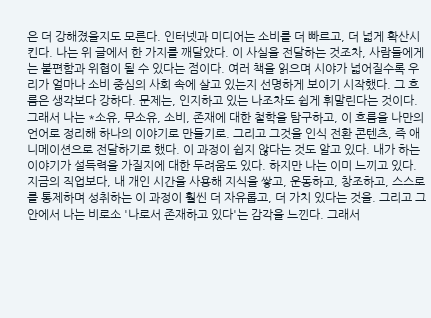은 더 강해졌을지도 모른다. 인터넷과 미디어는 소비를 더 빠르고, 더 넓게 확산시킨다. 나는 위 글에서 한 가지를 깨달았다. 이 사실을 전달하는 것조차, 사람들에게는 불편함과 위협이 될 수 있다는 점이다. 여러 책을 읽으며 시야가 넓어질수록 우리가 얼마나 소비 중심의 사회 속에 살고 있는지 선명하게 보이기 시작했다. 그 흐름은 생각보다 강하다. 문제는, 인지하고 있는 나조차도 쉽게 휘말린다는 것이다. 그래서 나는 *소유, 무소유, 소비, 존재에 대한 철학을 탐구하고, 이 흐름을 나만의 언어로 정리해 하나의 이야기로 만들기로. 그리고 그것을 인식 전환 콘텐츠, 즉 애니메이션으로 전달하기로 했다. 이 과정이 쉽지 않다는 것도 알고 있다. 내가 하는 이야기가 설득력을 가질지에 대한 두려움도 있다. 하지만 나는 이미 느끼고 있다. 지금의 직업보다, 내 개인 시간을 사용해 지식을 쌓고, 운동하고, 창조하고, 스스로를 통제하며 성취하는 이 과정이 훨씬 더 자유롭고, 더 가치 있다는 것을. 그리고 그 안에서 나는 비로소 '나로서 존재하고 있다'는 감각을 느낀다. 그래서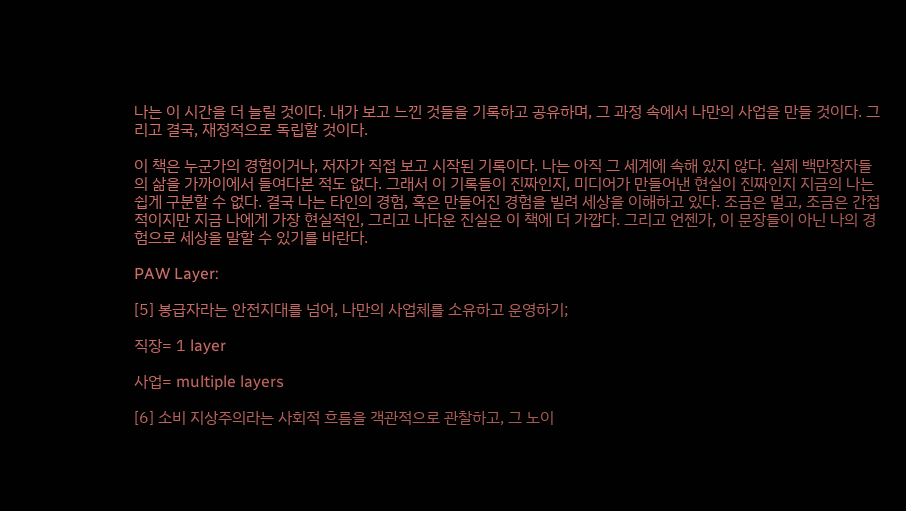나는 이 시간을 더 늘릴 것이다. 내가 보고 느낀 것들을 기록하고 공유하며, 그 과정 속에서 나만의 사업을 만들 것이다. 그리고 결국, 재정적으로 독립할 것이다.

이 책은 누군가의 경험이거나, 저자가 직접 보고 시작된 기록이다. 나는 아직 그 세계에 속해 있지 않다. 실제 백만장자들의 삶을 가까이에서 들여다본 적도 없다. 그래서 이 기록들이 진짜인지, 미디어가 만들어낸 현실이 진짜인지 지금의 나는 쉽게 구분할 수 없다. 결국 나는 타인의 경험, 혹은 만들어진 경험을 빌려 세상을 이해하고 있다. 조금은 멀고, 조금은 간접적이지만 지금 나에게 가장 현실적인, 그리고 나다운 진실은 이 책에 더 가깝다. 그리고 언젠가, 이 문장들이 아닌 나의 경험으로 세상을 말할 수 있기를 바란다.

PAW Layer:

[5] 봉급자라는 안전지대를 넘어, 나만의 사업체를 소유하고 운영하기;

직장= 1 layer

사업= multiple layers

[6] 소비 지상주의라는 사회적 흐름을 객관적으로 관찰하고, 그 노이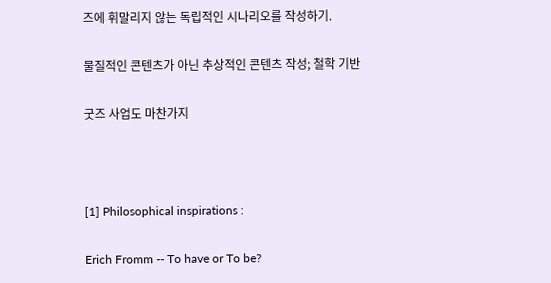즈에 휘말리지 않는 독립적인 시나리오를 작성하기.

물질적인 콘텐츠가 아닌 추상적인 콘텐츠 작성; 철학 기반

굿즈 사업도 마찬가지



[1] Philosophical inspirations :

Erich Fromm -- To have or To be?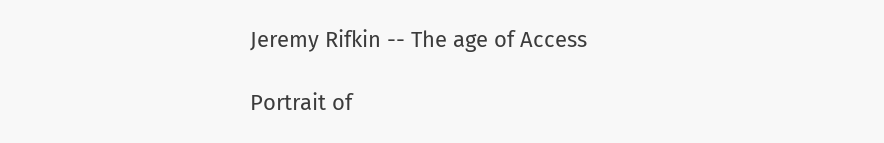Jeremy Rifkin -- The age of Access

Portrait of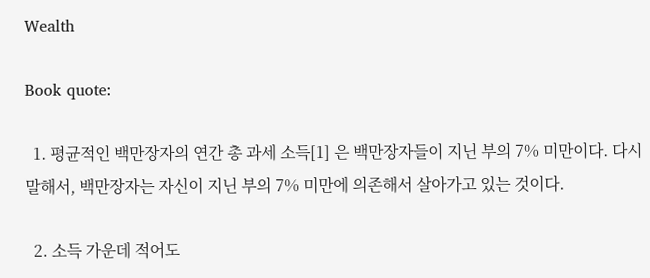Wealth

Book quote:

  1. 평균적인 백만장자의 연간 총 과세 소득[1] 은 백만장자들이 지닌 부의 7% 미만이다. 다시 말해서, 백만장자는 자신이 지닌 부의 7% 미만에 의존해서 살아가고 있는 것이다.

  2. 소득 가운데 적어도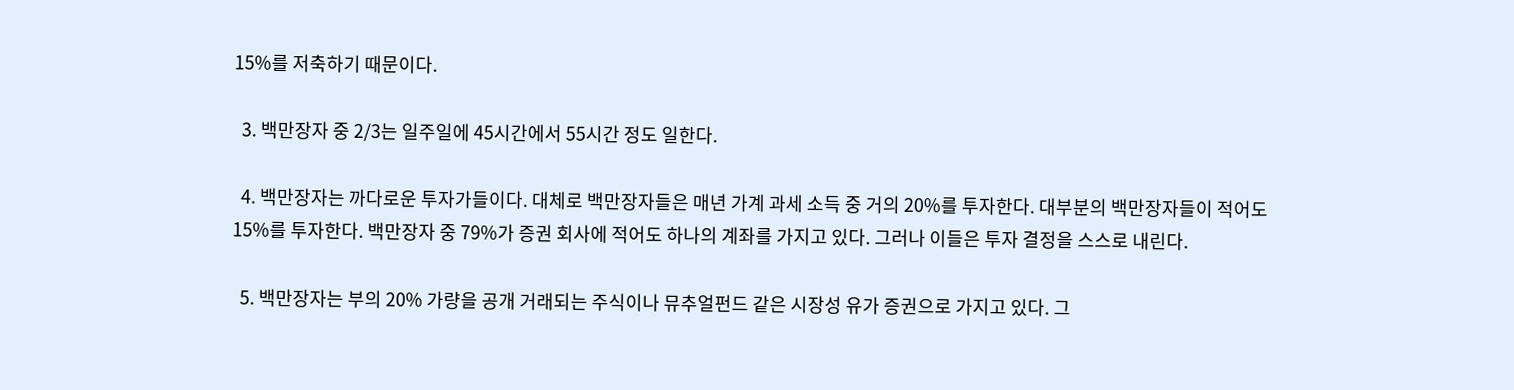15%를 저축하기 때문이다.

  3. 백만장자 중 2/3는 일주일에 45시간에서 55시간 정도 일한다.

  4. 백만장자는 까다로운 투자가들이다. 대체로 백만장자들은 매년 가계 과세 소득 중 거의 20%를 투자한다. 대부분의 백만장자들이 적어도 15%를 투자한다. 백만장자 중 79%가 증권 회사에 적어도 하나의 계좌를 가지고 있다. 그러나 이들은 투자 결정을 스스로 내린다.

  5. 백만장자는 부의 20% 가량을 공개 거래되는 주식이나 뮤추얼펀드 같은 시장성 유가 증권으로 가지고 있다. 그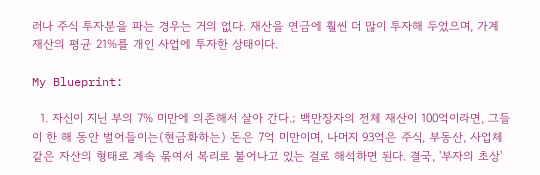러나 주식 투자분을 파는 경우는 거의 없다. 재산을 연금에 훨씬 더 많이 투자해 두었으며, 가계 재산의 평균 21%를 개인 사업에 투자한 상태이다.

My Blueprint:

  1. 자신이 지닌 부의 7% 미만에 의존해서 살아 간다.; 백만장자의 전체 재산이 100억이라면, 그들이 한 해 동안 벌어들이는(현금화하는) 돈은 7억 미만이며, 나머지 93억은 주식, 부동산, 사업체 같은 자산의 형태로 계속 묶여서 복리로 불어나고 있는 걸로 해석하면 된다. 결국, '부자의 초상'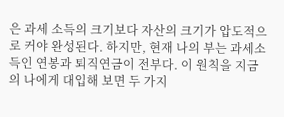은 과세 소득의 크기보다 자산의 크기가 압도적으로 커야 완성된다. 하지만, 현재 나의 부는 과세소득인 연봉과 퇴직연금이 전부다. 이 원칙을 지금의 나에게 대입해 보면 두 가지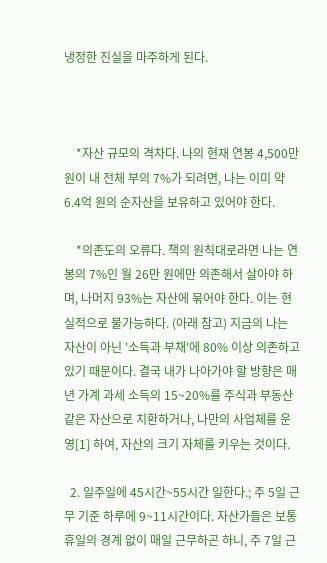냉정한 진실을 마주하게 된다.



    *자산 규모의 격차다. 나의 현재 연봉 4,500만 원이 내 전체 부의 7%가 되려면, 나는 이미 약 6.4억 원의 순자산을 보유하고 있어야 한다.

    *의존도의 오류다. 책의 원칙대로라면 나는 연봉의 7%인 월 26만 원에만 의존해서 살아야 하며, 나머지 93%는 자산에 묶어야 한다. 이는 현실적으로 불가능하다. (아래 참고) 지금의 나는 자산이 아닌 '소득과 부채'에 80% 이상 의존하고 있기 때문이다. 결국 내가 나아가야 할 방향은 매년 가계 과세 소득의 15~20%를 주식과 부동산 같은 자산으로 치환하거나, 나만의 사업체를 운영[1] 하여, 자산의 크기 자체를 키우는 것이다.

  2. 일주일에 45시간~55시간 일한다.; 주 5일 근무 기준 하루에 9~11시간이다. 자산가들은 보통 휴일의 경계 없이 매일 근무하곤 하니, 주 7일 근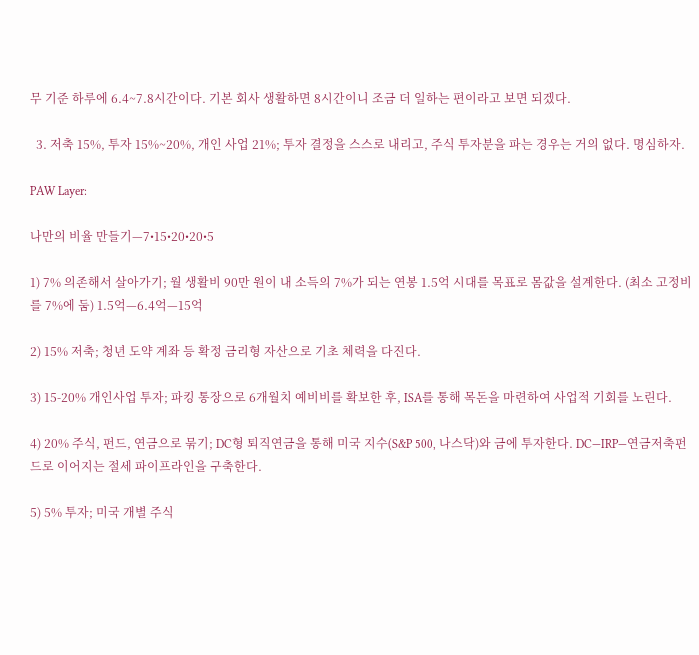무 기준 하루에 6.4~7.8시간이다. 기본 회사 생활하면 8시간이니 조금 더 일하는 편이라고 보면 되겠다.

  3. 저축 15%, 투자 15%~20%, 개인 사업 21%; 투자 결정을 스스로 내리고, 주식 투자분을 파는 경우는 거의 없다. 명심하자.

PAW Layer:

나만의 비율 만들기—7•15•20•20•5

1) 7% 의존해서 살아가기; 월 생활비 90만 원이 내 소득의 7%가 되는 연봉 1.5억 시대를 목표로 몸값을 설계한다. (최소 고정비를 7%에 둠) 1.5억—6.4억—15억

2) 15% 저축; 청년 도약 계좌 등 확정 금리형 자산으로 기초 체력을 다진다.

3) 15-20% 개인사업 투자; 파킹 통장으로 6개월치 예비비를 확보한 후, ISA를 통해 목돈을 마련하여 사업적 기회를 노린다.

4) 20% 주식, 펀드, 연금으로 묶기; DC형 퇴직연금을 통해 미국 지수(S&P 500, 나스닥)와 금에 투자한다. DC—IRP—연금저축펀드로 이어지는 절세 파이프라인을 구축한다.

5) 5% 투자; 미국 개별 주식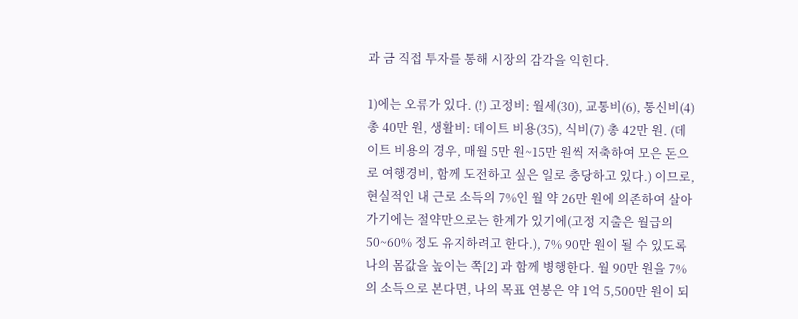과 금 직접 투자를 통해 시장의 감각을 익힌다.

1)에는 오류가 있다. (!) 고정비: 월세(30), 교통비(6), 통신비(4) 총 40만 원, 생활비: 데이트 비용(35), 식비(7) 총 42만 원. (데이트 비용의 경우, 매월 5만 원~15만 원씩 저축하여 모은 돈으로 여행경비, 함께 도전하고 싶은 일로 충당하고 있다.) 이므로, 현실적인 내 근로 소득의 7%인 월 약 26만 원에 의존하여 살아가기에는 절약만으로는 한계가 있기에(고정 지출은 월급의 50~60% 정도 유지하려고 한다.), 7% 90만 원이 될 수 있도록 나의 몸값을 높이는 쪽[2] 과 함께 병행한다. 월 90만 원을 7%의 소득으로 본다면, 나의 목표 연봉은 약 1억 5,500만 원이 되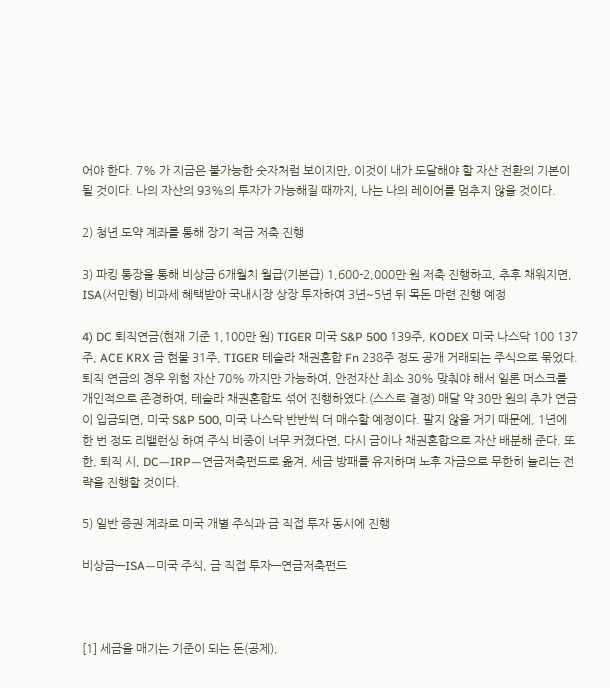어야 한다. 7% 가 지금은 불가능한 숫자처럼 보이지만, 이것이 내가 도달해야 할 자산 전환의 기본이 될 것이다. 나의 자산의 93%의 투자가 가능해질 때까지, 나는 나의 레이어를 멈추지 않을 것이다.

2) 청년 도약 계좌를 통해 장기 적금 저축 진행

3) 파킹 통장을 통해 비상금 6개월치 월급(기본급) 1,600-2,000만 원 저축 진행하고, 추후 채워지면, ISA(서민형) 비과세 혜택받아 국내시장 상장 투자하여 3년~5년 뒤 목돈 마련 진행 예정

4) DC 퇴직연금(현재 기준 1,100만 원) TIGER 미국 S&P 500 139주, KODEX 미국 나스닥 100 137주, ACE KRX 금 현물 31주, TIGER 테슬라 채권혼합 Fn 238주 정도 공개 거래되는 주식으로 묶었다. 퇴직 연금의 경우 위험 자산 70% 까지만 가능하여, 안전자산 최소 30% 맞춰야 해서 일론 머스크를 개인적으로 존경하여, 테슬라 채권혼합도 섞어 진행하였다.(스스로 결정) 매달 약 30만 원의 추가 연금이 입금되면, 미국 S&P 500, 미국 나스닥 반반씩 더 매수할 예정이다. 팔지 않을 거기 때문에, 1년에 한 번 정도 리밸런싱 하여 주식 비중이 너무 커졌다면, 다시 금이나 채권혼합으로 자산 배분해 준다. 또한, 퇴직 시, DC—IRP—연금저축펀드로 옮겨, 세금 방패를 유지하며 노후 자금으로 무한히 늘리는 전략을 진행할 것이다.

5) 일반 증권 계좌로 미국 개별 주식과 금 직접 투자 동시에 진행

비상금—ISA—미국 주식, 금 직접 투자—연금저축펀드



[1] 세금을 매기는 기준이 되는 돈(공제),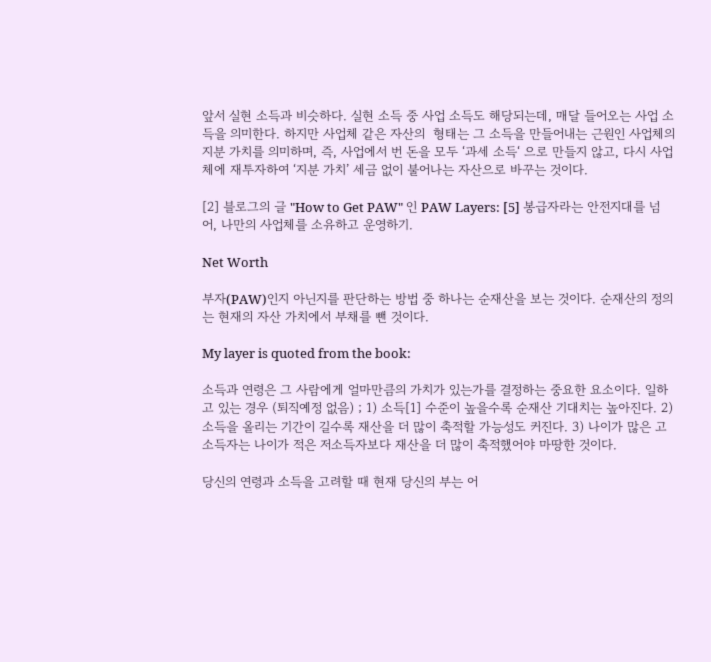앞서 실현 소득과 비슷하다. 실현 소득 중 사업 소득도 해당되는데, 매달 들어오는 사업 소득을 의미한다. 하지만 사업체 같은 자산의  형태는 그 소득을 만들어내는 근원인 사업체의 지분 가치를 의미하며, 즉, 사업에서 번 돈을 모두 ‘과세 소득‘ 으로 만들지 않고, 다시 사업체에 재투자하여 ‘지분 가치’ 세금 없이 불어나는 자산으로 바꾸는 것이다.

[2] 블로그의 글 "How to Get PAW" 인 PAW Layers: [5] 봉급자라는 안전지대를 넘어, 나만의 사업체를 소유하고 운영하기.

Net Worth

부자(PAW)인지 아닌지를 판단하는 방법 중 하나는 순재산을 보는 것이다. 순재산의 정의는 현재의 자산 가치에서 부채를 뺀 것이다.

My layer is quoted from the book:

소득과 연령은 그 사람에게 얼마만큼의 가치가 있는가를 결정하는 중요한 요소이다. 일하고 있는 경우 (퇴직예정 없음) ; 1) 소득[1] 수준이 높을수록 순재산 기대치는 높아진다. 2) 소득을 올리는 기간이 길수록 재산을 더 많이 축적할 가능성도 커진다. 3) 나이가 많은 고소득자는 나이가 적은 저소득자보다 재산을 더 많이 축적했어야 마땅한 것이다.

당신의 연령과 소득을 고려할 때 현재 당신의 부는 어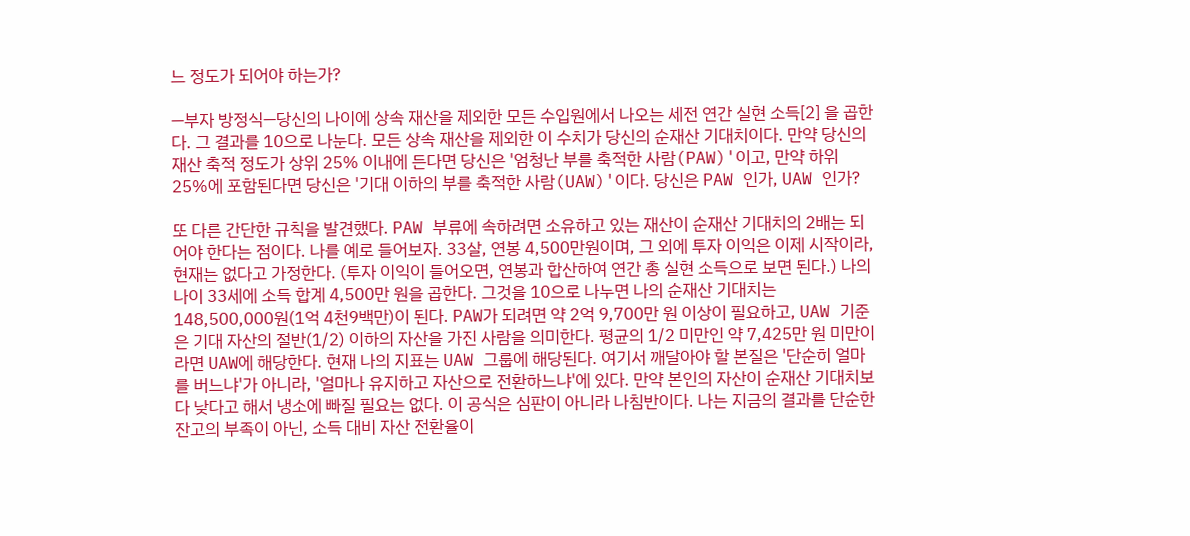느 정도가 되어야 하는가?

—부자 방정식—당신의 나이에 상속 재산을 제외한 모든 수입원에서 나오는 세전 연간 실현 소득[2] 을 곱한다. 그 결과를 10으로 나눈다. 모든 상속 재산을 제외한 이 수치가 당신의 순재산 기대치이다. 만약 당신의 재산 축적 정도가 상위 25% 이내에 든다면 당신은 '엄청난 부를 축적한 사람(PAW)'이고, 만약 하위 25%에 포함된다면 당신은 '기대 이하의 부를 축적한 사람(UAW)'이다. 당신은 PAW 인가, UAW 인가?

또 다른 간단한 규칙을 발견했다. PAW 부류에 속하려면 소유하고 있는 재산이 순재산 기대치의 2배는 되어야 한다는 점이다. 나를 예로 들어보자. 33살, 연봉 4,500만원이며, 그 외에 투자 이익은 이제 시작이라, 현재는 없다고 가정한다. (투자 이익이 들어오면, 연봉과 합산하여 연간 총 실현 소득으로 보면 된다.) 나의 나이 33세에 소득 합계 4,500만 원을 곱한다. 그것을 10으로 나누면 나의 순재산 기대치는 148,500,000원(1억 4천9백만)이 된다. PAW가 되려면 약 2억 9,700만 원 이상이 필요하고, UAW 기준은 기대 자산의 절반(1/2) 이하의 자산을 가진 사람을 의미한다. 평균의 1/2 미만인 약 7,425만 원 미만이라면 UAW에 해당한다. 현재 나의 지표는 UAW 그룹에 해당된다. 여기서 깨달아야 할 본질은 '단순히 얼마를 버느냐'가 아니라, '얼마나 유지하고 자산으로 전환하느냐'에 있다. 만약 본인의 자산이 순재산 기대치보다 낮다고 해서 냉소에 빠질 필요는 없다. 이 공식은 심판이 아니라 나침반이다. 나는 지금의 결과를 단순한 잔고의 부족이 아닌, 소득 대비 자산 전환율이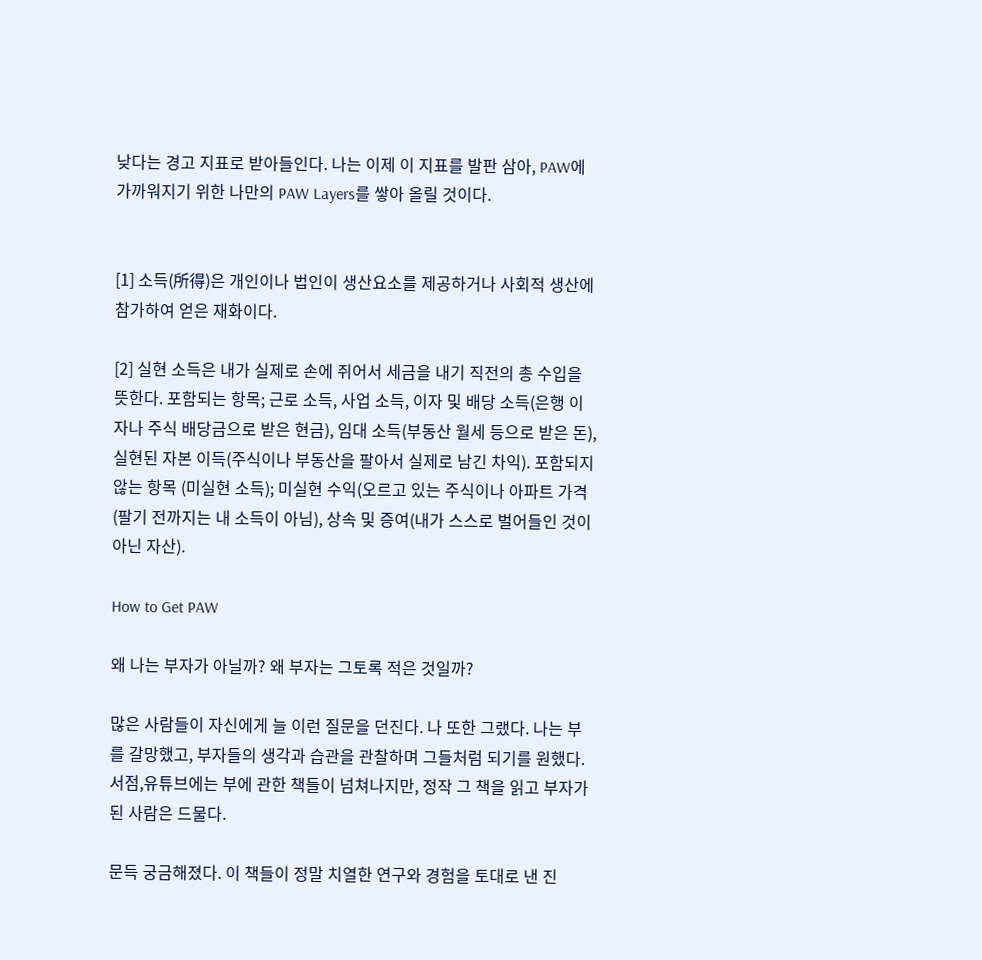낮다는 경고 지표로 받아들인다. 나는 이제 이 지표를 발판 삼아, PAW에 가까워지기 위한 나만의 PAW Layers를 쌓아 올릴 것이다.


[1] 소득(所得)은 개인이나 법인이 생산요소를 제공하거나 사회적 생산에 참가하여 얻은 재화이다.

[2] 실현 소득은 내가 실제로 손에 쥐어서 세금을 내기 직전의 총 수입을 뜻한다. 포함되는 항목; 근로 소득, 사업 소득, 이자 및 배당 소득(은행 이자나 주식 배당금으로 받은 현금), 임대 소득(부동산 월세 등으로 받은 돈), 실현된 자본 이득(주식이나 부동산을 팔아서 실제로 남긴 차익). 포함되지 않는 항목 (미실현 소득); 미실현 수익(오르고 있는 주식이나 아파트 가격(팔기 전까지는 내 소득이 아님), 상속 및 증여(내가 스스로 벌어들인 것이 아닌 자산).

How to Get PAW

왜 나는 부자가 아닐까? 왜 부자는 그토록 적은 것일까?

많은 사람들이 자신에게 늘 이런 질문을 던진다. 나 또한 그랬다. 나는 부를 갈망했고, 부자들의 생각과 습관을 관찰하며 그들처럼 되기를 원했다. 서점,유튜브에는 부에 관한 책들이 넘쳐나지만, 정작 그 책을 읽고 부자가 된 사람은 드물다.

문득 궁금해졌다. 이 책들이 정말 치열한 연구와 경험을 토대로 낸 진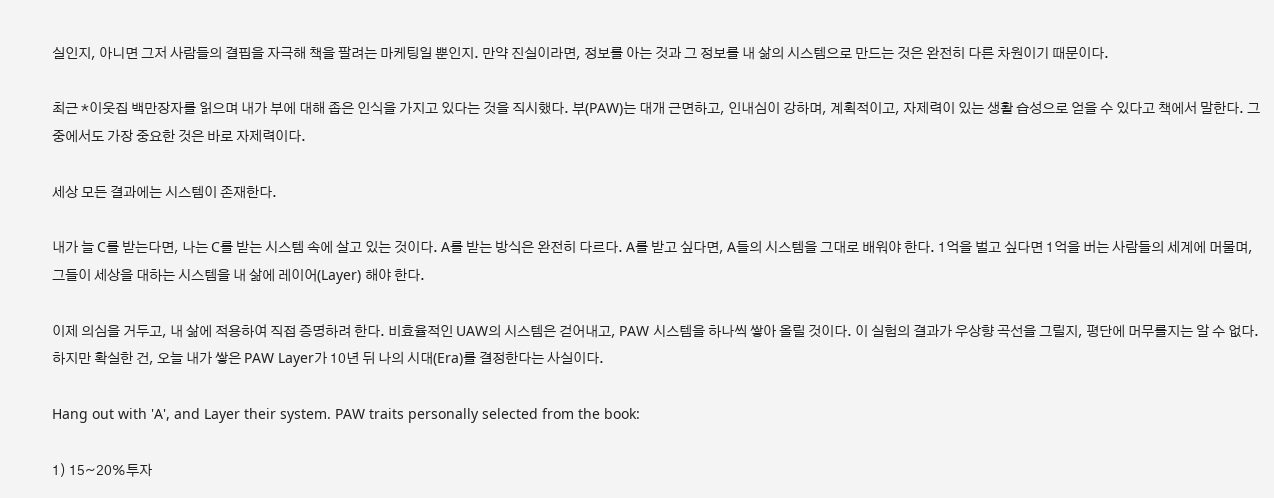실인지, 아니면 그저 사람들의 결핍을 자극해 책을 팔려는 마케팅일 뿐인지. 만약 진실이라면, 정보를 아는 것과 그 정보를 내 삶의 시스템으로 만드는 것은 완전히 다른 차원이기 때문이다.

최근 *이웃집 백만장자를 읽으며 내가 부에 대해 좁은 인식을 가지고 있다는 것을 직시했다. 부(PAW)는 대개 근면하고, 인내심이 강하며, 계획적이고, 자제력이 있는 생활 습성으로 얻을 수 있다고 책에서 말한다. 그중에서도 가장 중요한 것은 바로 자제력이다.

세상 모든 결과에는 시스템이 존재한다.

내가 늘 C를 받는다면, 나는 C를 받는 시스템 속에 살고 있는 것이다. A를 받는 방식은 완전히 다르다. A를 받고 싶다면, A들의 시스템을 그대로 배워야 한다. 1억을 벌고 싶다면 1억을 버는 사람들의 세계에 머물며, 그들이 세상을 대하는 시스템을 내 삶에 레이어(Layer) 해야 한다.

이제 의심을 거두고, 내 삶에 적용하여 직접 증명하려 한다. 비효율적인 UAW의 시스템은 걷어내고, PAW 시스템을 하나씩 쌓아 올릴 것이다. 이 실험의 결과가 우상향 곡선을 그릴지, 평단에 머무를지는 알 수 없다. 하지만 확실한 건, 오늘 내가 쌓은 PAW Layer가 10년 뒤 나의 시대(Era)를 결정한다는 사실이다.

Hang out with 'A', and Layer their system. PAW traits personally selected from the book:

1) 15~20%투자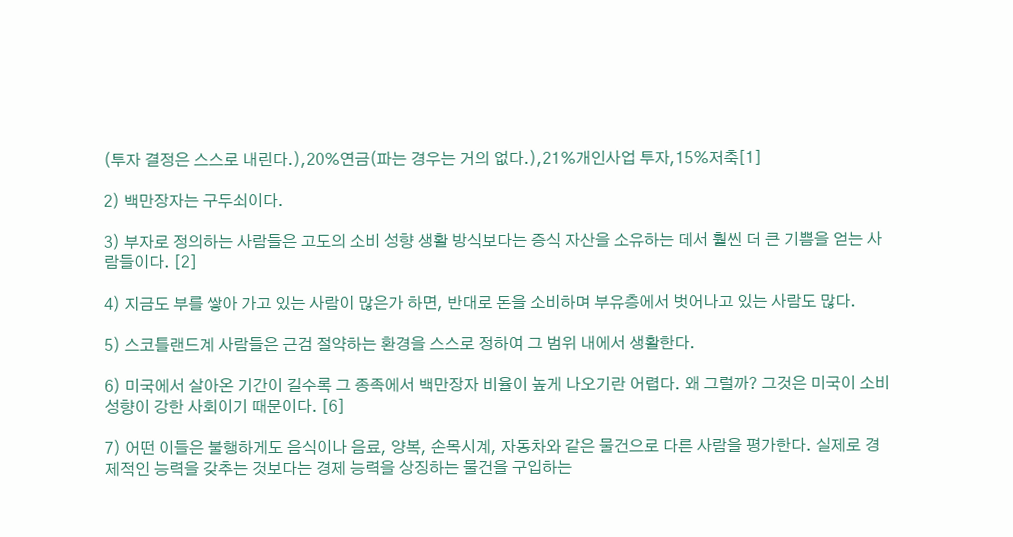(투자 결정은 스스로 내린다.),20%연금(파는 경우는 거의 없다.),21%개인사업 투자,15%저축[1]

2) 백만장자는 구두쇠이다.

3) 부자로 정의하는 사람들은 고도의 소비 성향 생활 방식보다는 증식 자산을 소유하는 데서 훨씬 더 큰 기쁨을 얻는 사람들이다. [2]

4) 지금도 부를 쌓아 가고 있는 사람이 많은가 하면, 반대로 돈을 소비하며 부유층에서 벗어나고 있는 사람도 많다.

5) 스코틀랜드계 사람들은 근검 절약하는 환경을 스스로 정하여 그 범위 내에서 생활한다.

6) 미국에서 살아온 기간이 길수록 그 종족에서 백만장자 비율이 높게 나오기란 어렵다. 왜 그럴까? 그것은 미국이 소비 성향이 강한 사회이기 때문이다. [6]

7) 어떤 이들은 불행하게도 음식이나 음료, 양복, 손목시계, 자동차와 같은 물건으로 다른 사람을 평가한다. 실제로 경제적인 능력을 갖추는 것보다는 경제 능력을 상징하는 물건을 구입하는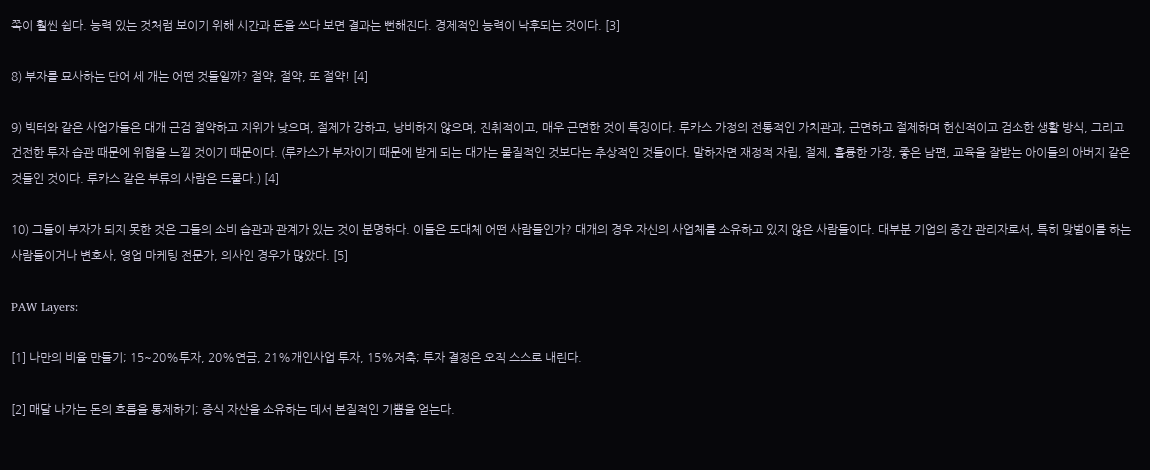쪽이 훨씬 쉽다. 능력 있는 것처럼 보이기 위해 시간과 돈을 쓰다 보면 결과는 뻔해진다. 경제적인 능력이 낙후되는 것이다. [3]

8) 부자를 묘사하는 단어 세 개는 어떤 것들일까? 절약, 절약, 또 절약! [4]

9) 빅터와 같은 사업가들은 대개 근검 절약하고 지위가 낮으며, 절제가 강하고, 낭비하지 않으며, 진취적이고, 매우 근면한 것이 특징이다. 루카스 가정의 전통적인 가치관과, 근면하고 절제하며 헌신적이고 검소한 생활 방식, 그리고 건전한 투자 습관 때문에 위협을 느낄 것이기 때문이다. (루카스가 부자이기 때문에 받게 되는 대가는 물질적인 것보다는 추상적인 것들이다. 말하자면 재정적 자립, 절제, 훌륭한 가장, 좋은 남편, 교육을 잘받는 아이들의 아버지 같은 것들인 것이다. 루카스 같은 부류의 사람은 드물다.) [4]

10) 그들이 부자가 되지 못한 것은 그들의 소비 습관과 관계가 있는 것이 분명하다. 이들은 도대체 어떤 사람들인가? 대개의 경우 자신의 사업체를 소유하고 있지 않은 사람들이다. 대부분 기업의 중간 관리자로서, 특히 맞벌이를 하는 사람들이거나 변호사, 영업 마케팅 전문가, 의사인 경우가 많았다. [5]

PAW Layers:

[1] 나만의 비율 만들기; 15~20%투자, 20%연금, 21%개인사업 투자, 15%저축; 투자 결정은 오직 스스로 내린다.

[2] 매달 나가는 돈의 흐름을 통제하기; 증식 자산을 소유하는 데서 본질적인 기쁨을 얻는다.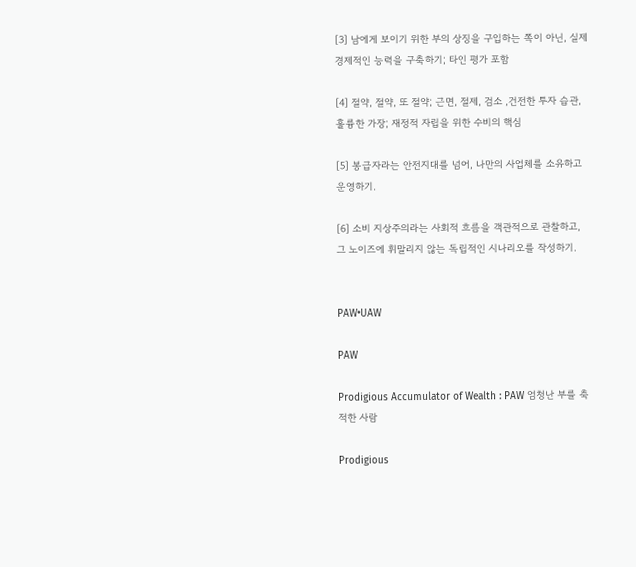[3] 남에게 보이기 위한 부의 상징을 구입하는 쪽이 아닌, 실제 경제적인 능력을 구축하기; 타인 평가 포함

[4] 절약, 절약, 또 절약; 근면, 절제, 검소 ,건전한 투자 습관, 훌륭한 가장; 재정적 자립을 위한 수비의 핵심

[5] 봉급자라는 안전지대를 넘어, 나만의 사업체를 소유하고 운영하기.

[6] 소비 지상주의라는 사회적 흐름을 객관적으로 관찰하고, 그 노이즈에 휘말리지 않는 독립적인 시나리오를 작성하기.


PAW•UAW

PAW

Prodigious Accumulator of Wealth : PAW 엄청난 부를 축적한 사람

Prodigious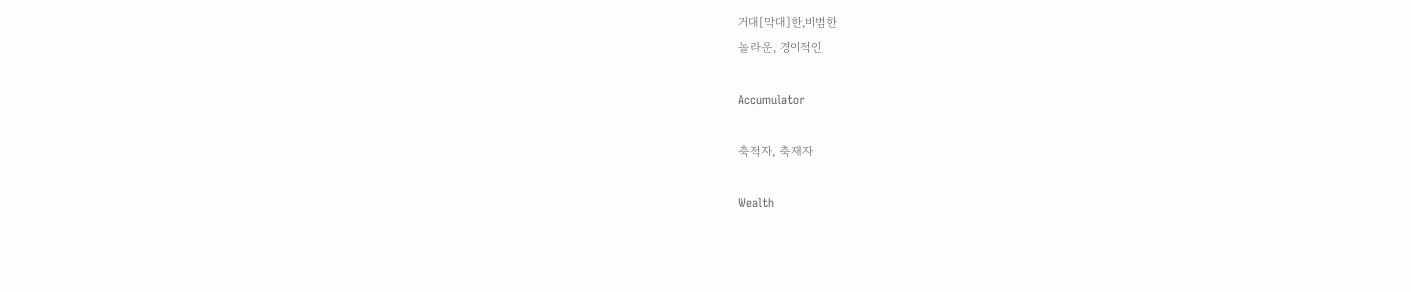거대[막대]한,비범한
놀라운, 경이적인

Accumulator

축적자, 축재자

Wealth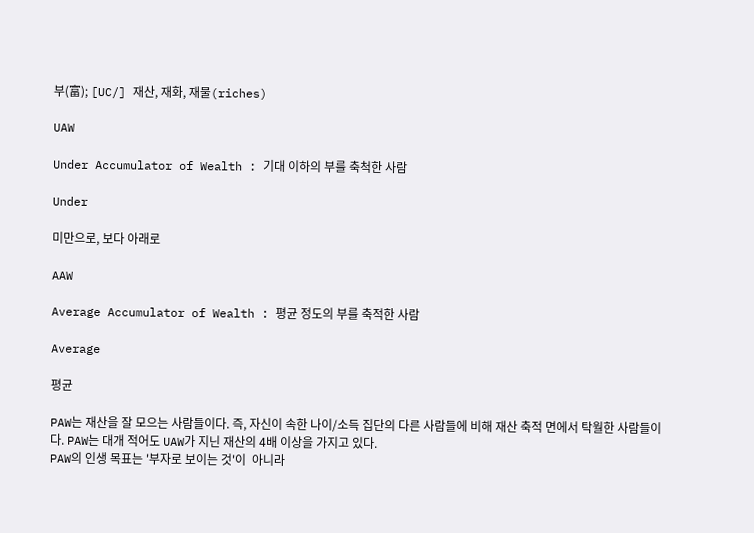부(富); [UC/] 재산, 재화, 재물(riches)

UAW

Under Accumulator of Wealth : 기대 이하의 부를 축척한 사람

Under

미만으로, 보다 아래로

AAW

Average Accumulator of Wealth : 평균 정도의 부를 축적한 사람

Average

평균

PAW는 재산을 잘 모으는 사람들이다. 즉, 자신이 속한 나이/소득 집단의 다른 사람들에 비해 재산 축적 면에서 탁월한 사람들이다. PAW는 대개 적어도 UAW가 지닌 재산의 4배 이상을 가지고 있다.
PAW의 인생 목표는 '부자로 보이는 것'이  아니라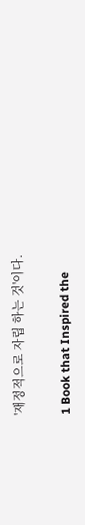'재정적으로 자립 하는 것'이다.

1 Book that Inspired the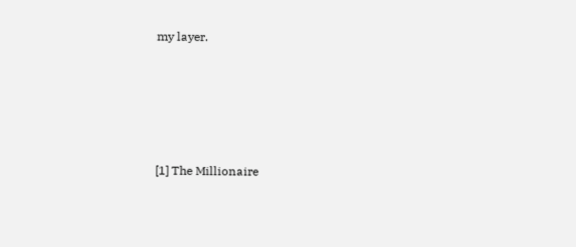my layer.







[1] The Millionaire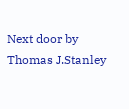Next door by Thomas J.Stanley